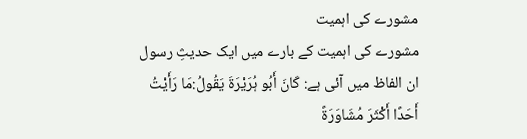مشورے کی اہمیت
مشورے کی اہمیت کے بارے میں ایک حدیثِ رسول ان الفاظ میں آئی ہے: کَانَ أَبُو ہُرَیْرَةَ یَقُولُ:مَا رَأَیْتُ أَحَدًا أَکْثَرَ مُشَاوَرَةً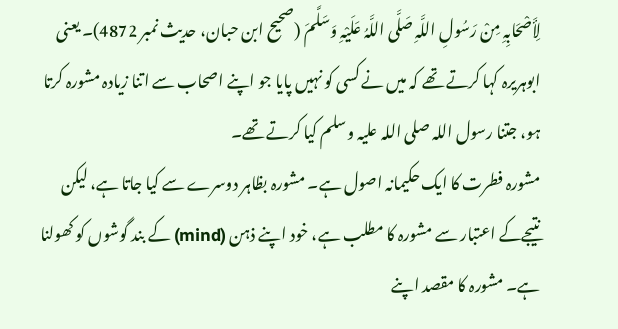لِأَصْحَابِہِ مِنْ رَسُولِ اللَّہِ صَلَّى اللَّہُ عَلَیْہِ وَسَلَّمَ (صحیح ابن حبان، حدیث نمبر 4872)۔ یعنی ابوہریرہ کہا کرتے تھے کہ میں نے کسی کو نہیں پایا جو اپنے اصحاب سے اتنا زیادہ مشورہ کرتا ہو، جتنا رسول اللہ صلی اللہ علیہ وسلم کیا کرتے تھے۔
مشورہ فطرت کا ایک حکیمانہ اصول ہے۔ مشورہ بظاہر دوسرے سے کیا جاتا ہے، لیکن نتیجےکے اعتبار سے مشورہ کا مطلب ہے، خود اپنے ذہن (mind) کے بند گوشوں کو کھولنا ہے۔ مشورہ کا مقصد اپنے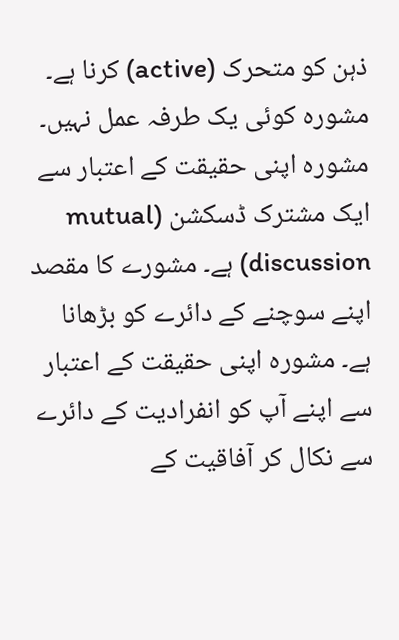ذہن کو متحرک (active) کرنا ہے۔ مشورہ کوئی یک طرفہ عمل نہیں۔ مشورہ اپنی حقیقت کے اعتبار سے ایک مشترک ڈسکشن (mutual discussion) ہے۔ مشورے کا مقصد اپنے سوچنے کے دائرے کو بڑھانا ہے۔ مشورہ اپنی حقیقت کے اعتبار سے اپنے آپ کو انفرادیت کے دائرے سے نکال کر آفاقیت کے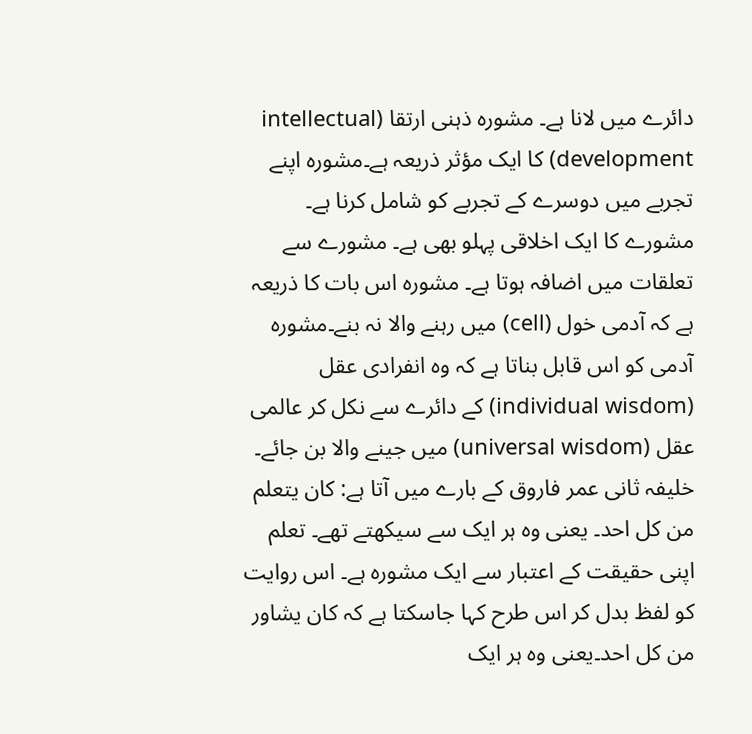دائرے میں لانا ہے۔ مشورہ ذہنی ارتقا (intellectual development) کا ایک مؤثر ذریعہ ہے۔مشورہ اپنے تجربے میں دوسرے کے تجربے کو شامل کرنا ہے۔
مشورے کا ایک اخلاقی پہلو بھی ہے۔ مشورے سے تعلقات میں اضافہ ہوتا ہے۔ مشورہ اس بات کا ذریعہ ہے کہ آدمی خول (cell) میں رہنے والا نہ بنے۔مشورہ آدمی کو اس قابل بناتا ہے کہ وہ انفرادی عقل (individual wisdom) کے دائرے سے نکل کر عالمی عقل (universal wisdom) میں جینے والا بن جائے۔ خلیفہ ثانی عمر فاروق کے بارے میں آتا ہے: کان یتعلم من کل احد۔ یعنی وہ ہر ایک سے سیکھتے تھے۔ تعلم اپنی حقیقت کے اعتبار سے ایک مشورہ ہے۔ اس روایت کو لفظ بدل کر اس طرح کہا جاسکتا ہے کہ کان یشاور من کل احد۔یعنی وہ ہر ایک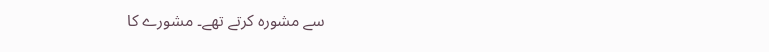سے مشورہ کرتے تھے۔ مشورے کا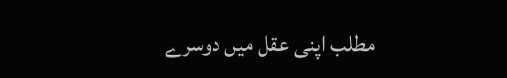مطلب اپنی عقل میں دوسرے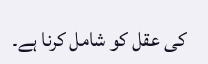کی عقل کو شامل کرنا ہے۔